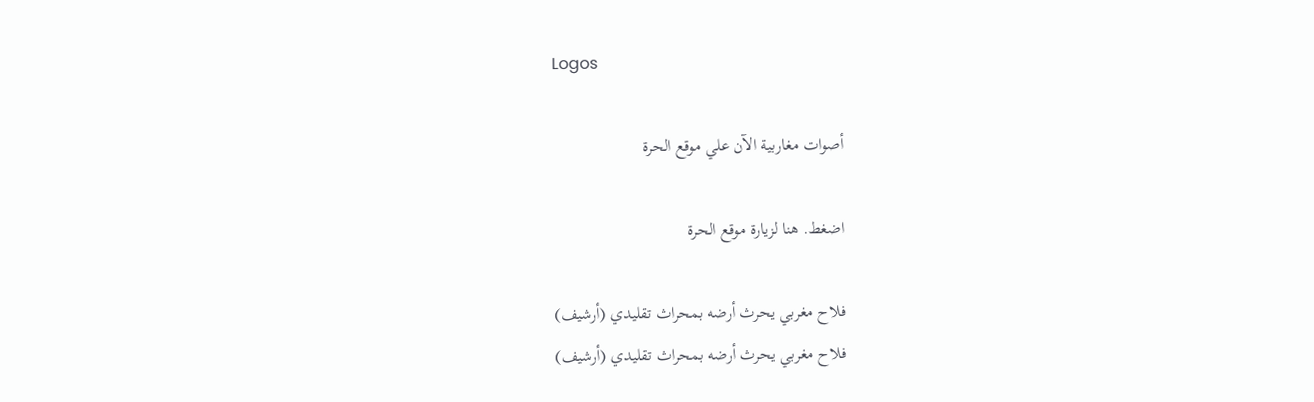Logos

أصوات مغاربية الآن علي موقع الحرة

اضغط. هنا لزيارة موقع الحرة

فلاح مغربي يحرث أرضه بمحراث تقليدي (أرشيف)
فلاح مغربي يحرث أرضه بمحراث تقليدي (أرشيف)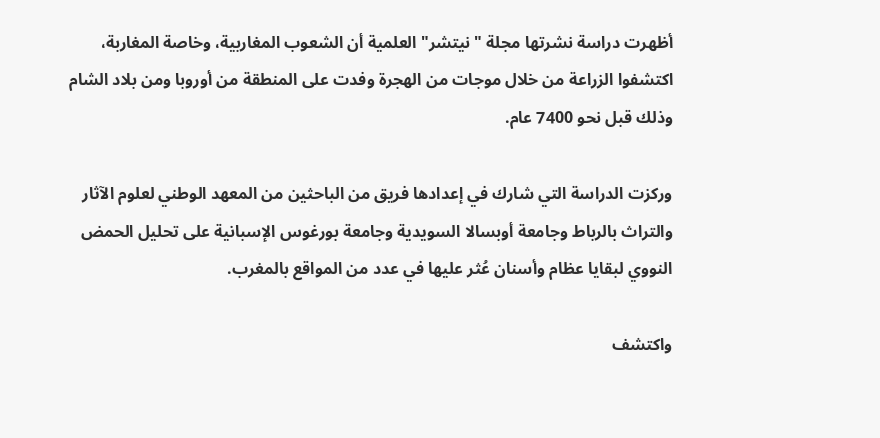أظهرت دراسة نشرتها مجلة "نيتشر" العلمية أن الشعوب المغاربية، وخاصة المغاربة، اكتشفوا الزراعة من خلال موجات من الهجرة وفدت على المنطقة من أوروبا ومن بلاد الشام وذلك قبل نحو 7400 عام.

وركزت الدراسة التي شارك في إعدادها فريق من الباحثين من المعهد الوطني لعلوم الآثار والتراث بالرباط وجامعة أوبسالا السويدية وجامعة بورغوس الإسبانية على تحليل الحمض النووي لبقايا عظام وأسنان عُثر عليها في عدد من المواقع بالمغرب.

واكتشف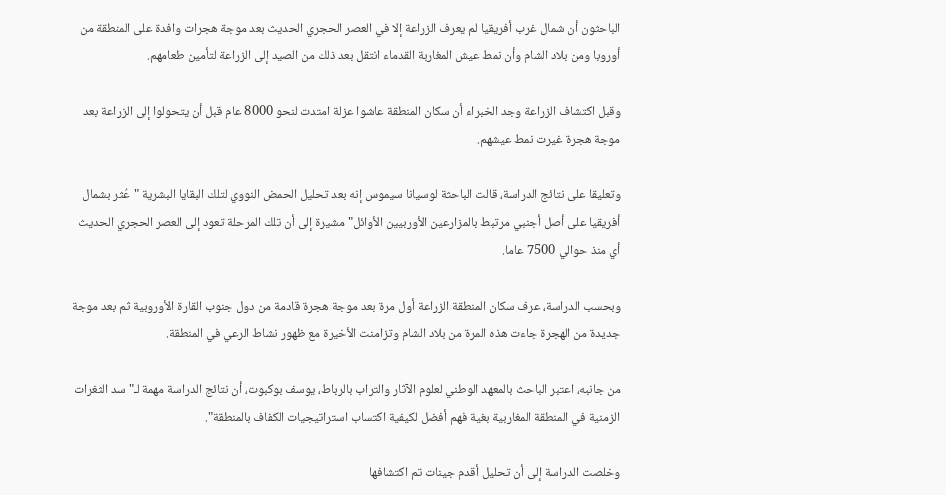الباحثون أن شمال غرب أفريقيا لم يعرف الزراعة إلا في العصر الحجري الحديث بعد موجة هجرات وافدة على المنطقة من أوروبا ومن بلاد الشام وأن نمط عيش المغاربة القدماء انتقل بعد ذلك من الصيد إلى الزراعة لتأمين طعامهم.

وقبل اكتشاف الزراعة وجد الخبراء أن سكان المنطقة عاشوا عزلة امتدت لنحو 8000 عام قبل أن يتحولوا إلى الزراعة بعد موجة هجرة غيرت نمط عيشهم.

وتعليقا على نتائج الدراسة، قالت الباحثة لوسيانا سيموس إنه بعد تحليل الحمض النووي لتلك البقايا البشرية "عُثر بشمال أفريقيا على أصل أجنبي مرتبط بالمزارعين الأوربيين الأوائل" مشيرة إلى أن تلك المرحلة تعود إلى العصر الحجري الحديث أي منذ حوالي 7500 عاما.

وبحسب الدراسة، عرف سكان المنطقة الزراعة أول مرة بعد موجة هجرة قادمة من دول جنوب القارة الأوروبية ثم بعد موجة جديدة من الهجرة جاءت هذه المرة من بلاد الشام وتزامنت الأخيرة مع ظهور نشاط الرعي في المنطقة.

من جانبه، اعتبر الباحث بالمعهد الوطني لعلوم الآثار والتراب بالرباط، يوسف بوكبوت، أن نتائج الدراسة مهمة لـ"سد الثغرات الزمنية في المنطقة المغاربية بغية فهم أفضل لكيفية اكتساب استراتيجيات الكفاف بالمنطقة".

وخلصت الدراسة إلى أن تحليل أقدم جينات تم اكتشافها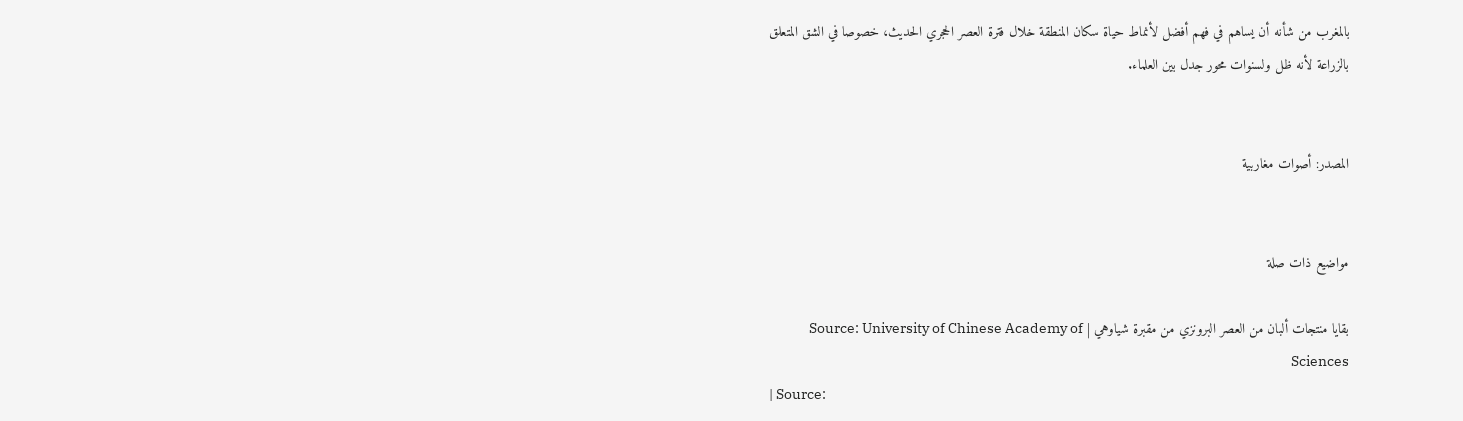بالمغرب من شأنه أن يساهم في فهم أفضل لأنماط حياة سكان المنطقة خلال فترة العصر الحجري الحديث، خصوصا في الشق المتعلق بالزراعة لأنه ظل ولسنوات محور جدل بين العلماء.


المصدر: أصوات مغاربية


مواضيع ذات صلة

بقايا منتجات ألبان من العصر البرونزي من مقبرة شياوهي | Source: University of Chinese Academy of Sciences
| Source: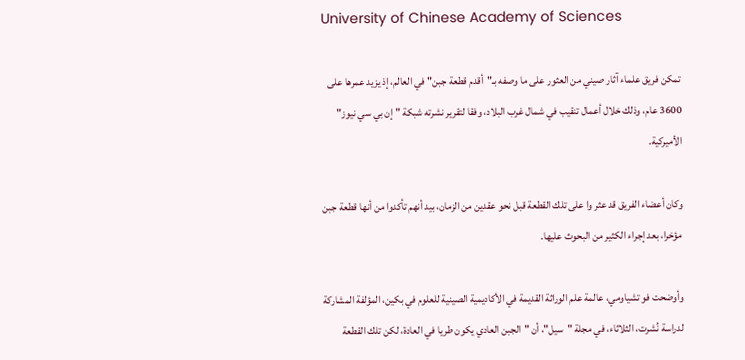University of Chinese Academy of Sciences

تمكن فريق علماء آثار صيني من العثور على ما وصفه بـ"أقدم قطعة جبن" في العالم، إذ يزيد عمرها على 3600 عام، وذلك خلال أعمال تنقيب في شمال غرب البلاد، وفقا لتقرير نشرته شبكة "إن بي سي نيوز" الأميركية.

وكان أعضاء الفريق قد عثر وا على تلك القطعة قبل نحو عقدين من الزمان، بيد أنهم تأكدوا من أنها قطعة جبن مؤخرا، بعد إجراء الكثير من البحوث عليها.

وأوضحت فو تشياومي، عالمة علم الوراثة القديمة في الأكاديمية الصينية للعلوم في بكين، المؤلفة المشاركة لدراسة نُشرت، الثلاثاء، في مجلة "سيل"، أن "الجبن العادي يكون طريا في العادة، لكن تلك القطعة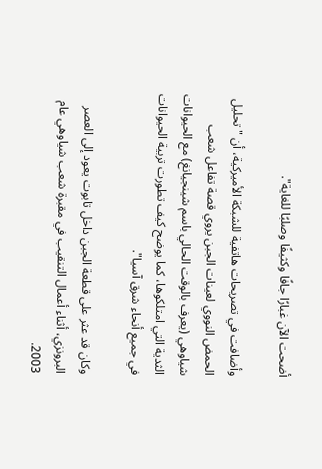أضحت الآن غبارًا جافًا وكثيفًا وصلبًا للغاية".

وأضافت في تصريحات هاتفية للشبكة الأميركية، أن "تحليل الحمض النووي لعينات الجبن يروي قصة تفاعل شعب شياوهي (يعرف بالوقت الحالي باسم شينجيانغ) مع الحيوانات الثدية التي امتلكوها، كما يوضح كيف تطورت تربية الحيوانات في جميع أنحاء شرق آسيا".

وكان قد عثر على قطعة الجبن داخل تابوت يعود إلى العصر البرونزي، أثناء أعمال التنقيب في مقبرة شعب شياوهي عام 2003.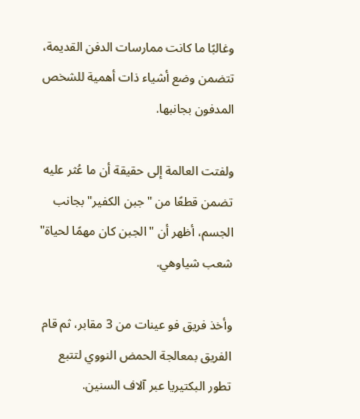وغالبًا ما كانت ممارسات الدفن القديمة، تتضمن وضع أشياء ذات أهمية للشخص المدفون بجانبها.

ولفتت العالمة إلى حقيقة أن ما عُثر عليه تضمن قطعًا من "جبن الكفير" بجانب الجسم، أظهر أن "الجبن كان مهمًا لحياة" شعب شياوهي.

وأخذ فريق فو عينات من 3 مقابر، ثم قام الفريق بمعالجة الحمض النووي لتتبع تطور البكتيريا عبر آلاف السنين.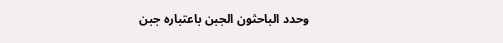وحدد الباحثون الجبن باعتباره جبن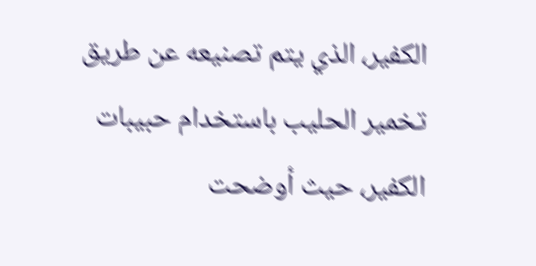الكفير، الذي يتم تصنيعه عن طريق تخمير الحليب باستخدام حبيبات الكفير، حيث أوضحت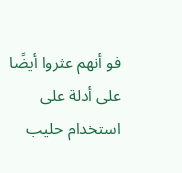فو أنهم عثروا أيضًا على أدلة على استخدام حليب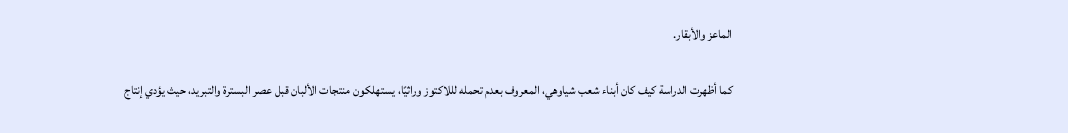الماعز والأبقار.

كما أظهرت الدراسة كيف كان أبناء شعب شياوهي، المعروف بعدم تحمله لللاكتوز وراثيًا، يستهلكون منتجات الألبان قبل عصر البسترة والتبريد، حيث يؤدي إنتاج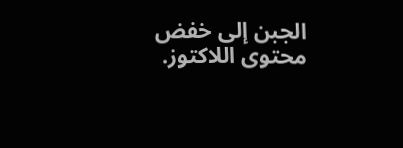الجبن إلى خفض محتوى اللاكتوز.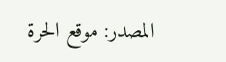المصدر: موقع الحرة